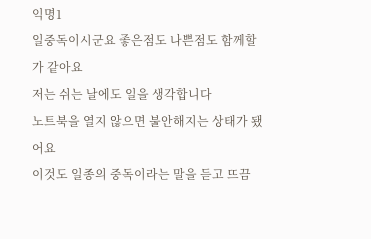익명1
일중독이시군요 좋은점도 나쁜점도 함께할가 같아요
저는 쉬는 날에도 일을 생각합니다
노트북을 열지 않으면 불안해지는 상태가 됐어요
이것도 일종의 중독이라는 말을 듣고 뜨끔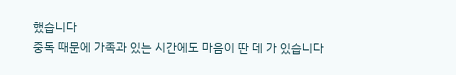했습니다
중독 때문에 가족과 있는 시간에도 마음이 딴 데 가 있습니다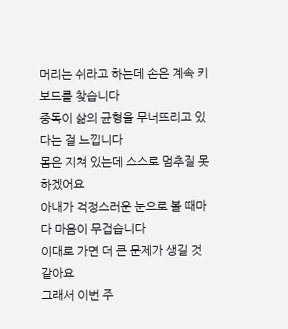머리는 쉬라고 하는데 손은 계속 키보드를 찾습니다
중독이 삶의 균형을 무너뜨리고 있다는 걸 느낍니다
몸은 지쳐 있는데 스스로 멈추질 못하겠어요
아내가 걱정스러운 눈으로 볼 때마다 마음이 무겁습니다
이대로 가면 더 큰 문제가 생길 것 같아요
그래서 이번 주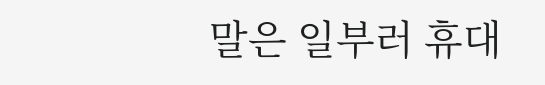말은 일부러 휴대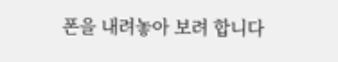폰을 내려놓아 보려 합니다